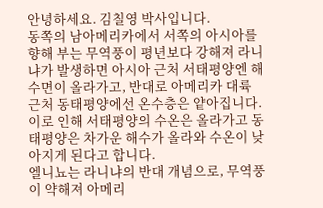안녕하세요. 김칠영 박사입니다.
동쪽의 남아메리카에서 서쪽의 아시아를 향해 부는 무역풍이 평년보다 강해져 라니냐가 발생하면 아시아 근처 서태평양엔 해수면이 올라가고, 반대로 아메리카 대륙 근처 동태평양에선 온수층은 얕아집니다.
이로 인해 서태평양의 수온은 올라가고 동태평양은 차가운 해수가 올라와 수온이 낮아지게 된다고 합니다.
엘니뇨는 라니냐의 반대 개념으로, 무역풍이 약해져 아메리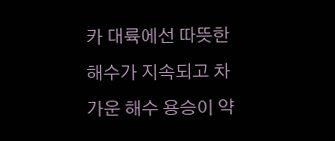카 대륙에선 따뜻한 해수가 지속되고 차가운 해수 용승이 약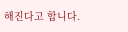해진다고 합니다.